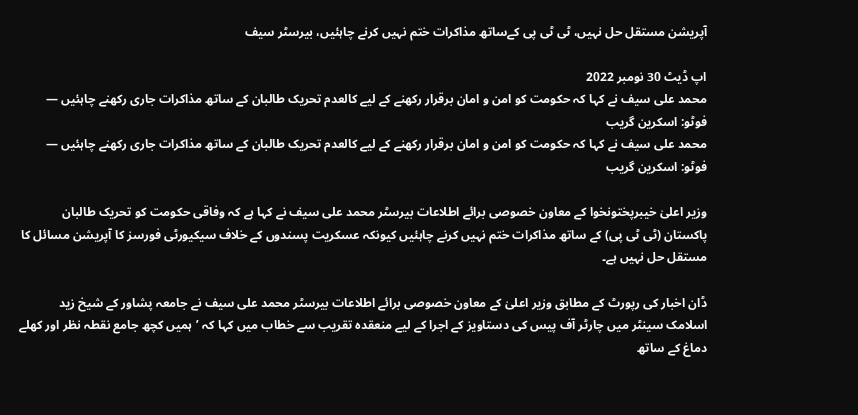آپریشن مستقل حل نہیں، ٹی ٹی پی کےساتھ مذاکرات ختم نہیں کرنے چاہئیں، بیرسٹر سیف

اپ ڈیٹ 30 نومبر 2022
محمد علی سیف نے کہا کہ حکومت کو امن و امان برقرار رکھنے کے لیے کالعدم تحریک طالبان کے ساتھ مذاکرات جاری رکھنے چاہئیں — فوٹو: اسکرین گریب
محمد علی سیف نے کہا کہ حکومت کو امن و امان برقرار رکھنے کے لیے کالعدم تحریک طالبان کے ساتھ مذاکرات جاری رکھنے چاہئیں — فوٹو: اسکرین گریب

وزیر اعلیٰ خیبرپختونخوا کے معاون خصوصی برائے اطلاعات بیرسٹر محمد علی سیف نے کہا ہے کہ وفاقی حکومت کو تحریک طالبان پاکستان (ٹی ٹی پی) کے ساتھ مذاکرات ختم نہیں کرنے چاہئیں کیونکہ عسکریت پسندوں کے خلاف سیکیورٹی فورسز کا آپریشن مسائل کا مستقل حل نہیں ہے۔

ڈان اخبار کی رپورٹ کے مطابق وزیر اعلیٰ کے معاون خصوصی برائے اطلاعات بیرسٹر محمد علی سیف نے جامعہ پشاور کے شیخ زید اسلامک سینٹر میں چارٹر آف پیس کی دستاویز کے اجرا کے لیے منعقدہ تقریب سے خطاب میں کہا کہ ’ہمیں کچھ جامع نقطہ نظر اور کھلے دماغ کے ساتھ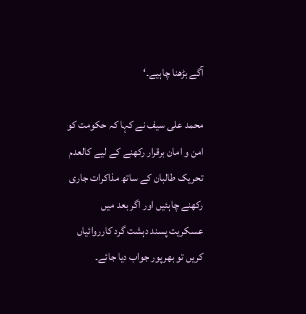آگے بڑھنا چاہیے۔‘

محمد علی سیف نے کہا کہ حکومت کو امن و امان برقرار رکھنے کے لیے کالعدم تحریک طالبان کے ساتھ مذاکرات جاری رکھنے چاہئیں اور اگر بعد میں عسکریت پسند دہشت گرد کارروائیاں کریں تو بھرپور جواب دیا جائے۔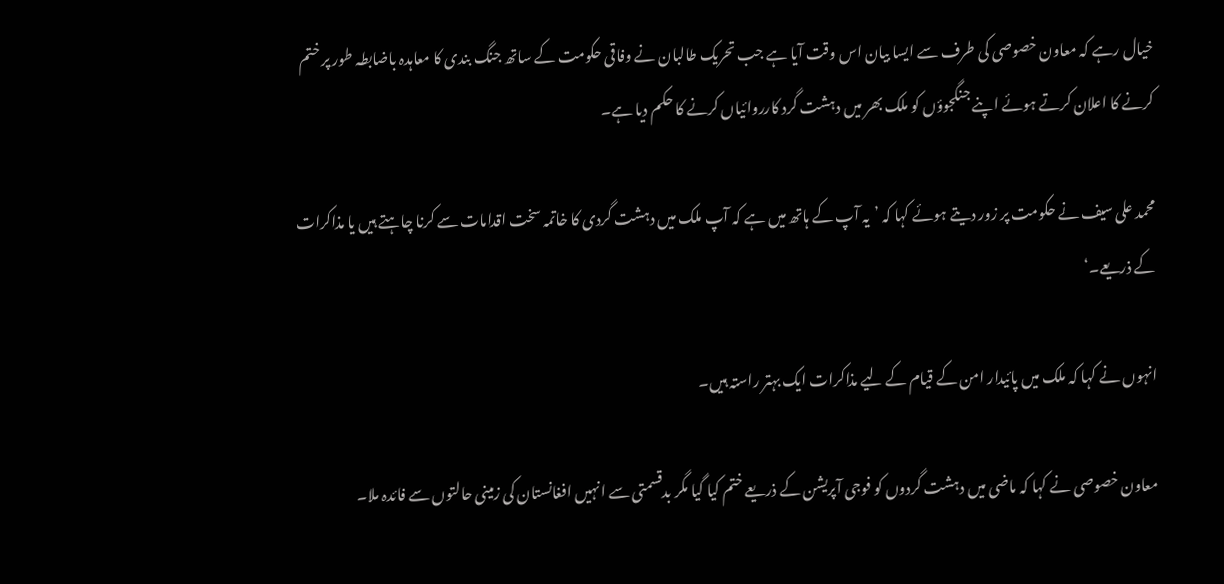خیال رہے کہ معاون خصوصی کی طرف سے ایسا بیان اس وقت آیا ہے جب تحریک طالبان نے وفاقی حکومت کے ساتھ جنگ بندی کا معاہدہ باضابطہ طور پر ختم کرنے کا اعلان کرتے ہوئے اپنے جنگجوؤں کو ملک بھر میں دہشت گرد کارروائیاں کرنے کا حکم دیا ہے۔

محمد علی سیف نے حکومت پر زور دیتے ہوئے کہا کہ ’یہ آپ کے ہاتھ میں ہے کہ آپ ملک میں دہشت گردی کا خاتمہ سخت اقدامات سے کرنا چاہتے ہیں یا مذاکرات کے ذریعے۔‘

انہوں نے کہا کہ ملک میں پائیدار امن کے قیام کے لیے مذاکرات ایک بہتر راستہ ہیں۔

معاون خصوصی نے کہا کہ ماضی میں دہشت گردوں کو فوجی آپریشن کے ذریعے ختم کیا گیا مگر بدقسمتی سے انہیں افغانستان کی زمینی حالتوں سے فائدہ ملا۔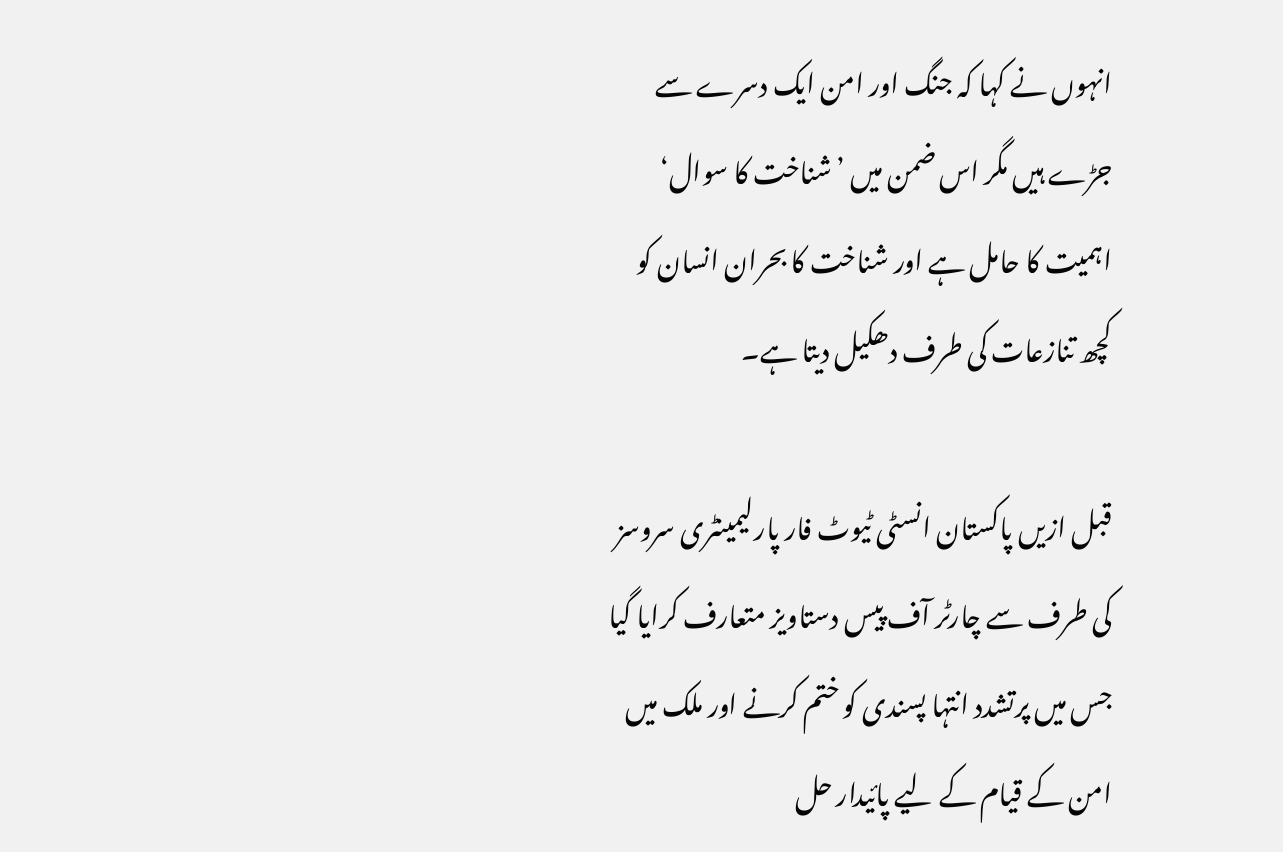انہوں نے کہا کہ جنگ اور امن ایک دسرے سے جڑے ہیں مگر اس ضمن میں ’شناخت کا سوال‘ اہمیت کا حامل ہے اور شناخت کا بحران انسان کو کچھ تنازعات کی طرف دھکیل دیتا ہے۔

قبل ازیں پاکستان انسٹی ٹیوٹ فار پارلیمینٹری سروسز کی طرف سے چارٹر آف پیس دستاویز متعارف کرایا گیا جس میں پرتشدد انتہا پسندی کو ختم کرنے اور ملک میں امن کے قیام کے لیے پائیدار حل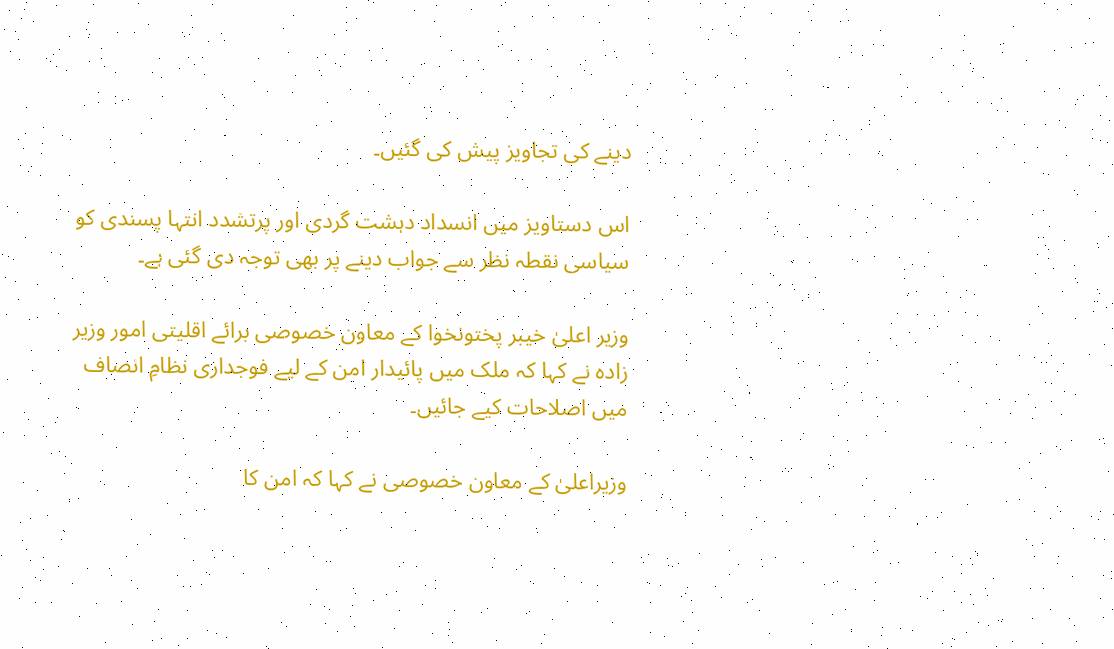دینے کی تجاویز پیش کی گئیں۔

اس دستاویز میں انسداد دہشت گردی اور پرتشدد انتہا پسندی کو سیاسی نقطہ نظر سے جواب دینے پر بھی توجہ دی گئی ہے۔

وزیر اعلیٰ خیبر پختونخوا کے معاون خصوصی برائے اقلیتی امور وزیر زادہ نے کہا کہ ملک میں پائیدار امن کے لیے فوجداری نظامِ انصاف میں اصلاحات کیے جائیں۔

وزیراعلیٰ کے معاون خصوصی نے کہا کہ امن کا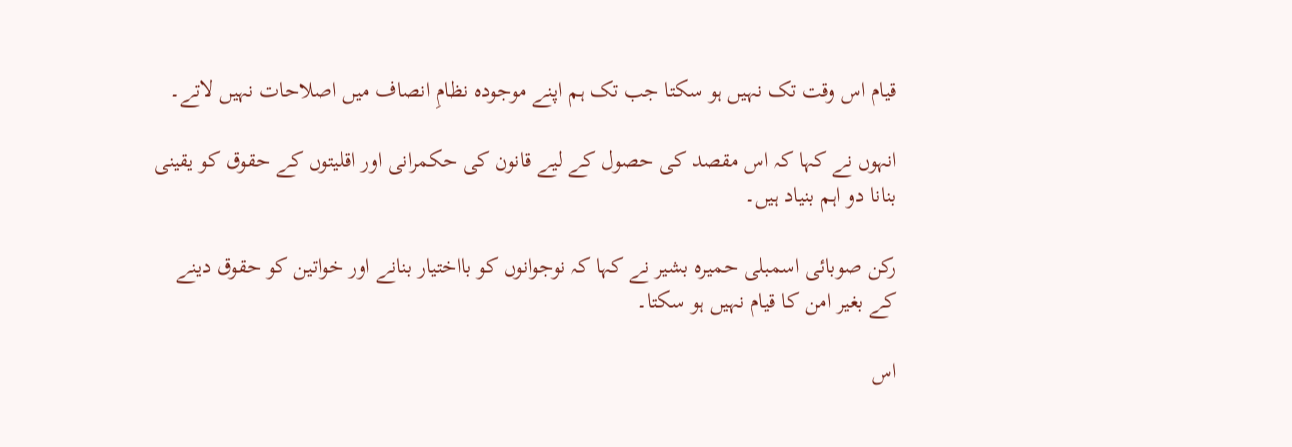قیام اس وقت تک نہیں ہو سکتا جب تک ہم اپنے موجودہ نظامِ انصاف میں اصلاحات نہیں لاتے۔

انہوں نے کہا کہ اس مقصد کی حصول کے لیے قانون کی حکمرانی اور اقلیتوں کے حقوق کو یقینی بنانا دو اہم بنیاد ہیں۔

رکن صوبائی اسمبلی حمیرہ بشیر نے کہا کہ نوجوانوں کو بااختیار بنانے اور خواتین کو حقوق دینے کے بغیر امن کا قیام نہیں ہو سکتا۔

اس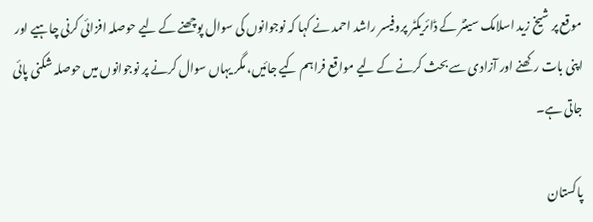موقع پر شیخ زید اسلامک سینٹر کے ڈائریکٹر پروفیسر راشد احمد نے کہا کہ نوجوانوں کی سوال پوچھنے کے لیے حوصلہ افزائی کرنی چاہیے اور اپنی بات رکھنے اور آزادی سے بحث کرنے کے لیے مواقع فراہم کیے جائیں، مگر یہاں سوال کرنے پر نوجوانوں میں حوصلہ شکنی پائی جاتی ہے۔

پاکستان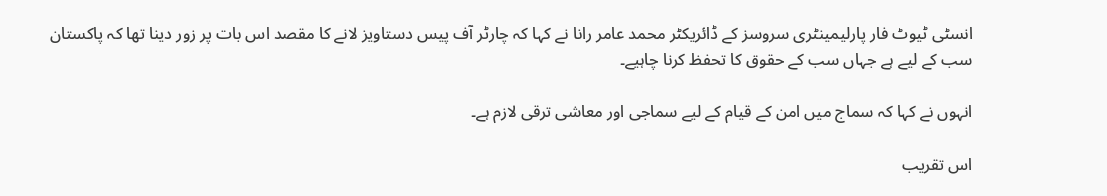انسٹی ٹیوٹ فار پارلیمینٹری سروسز کے ڈائریکٹر محمد عامر رانا نے کہا کہ چارٹر آف پیس دستاویز لانے کا مقصد اس بات پر زور دینا تھا کہ پاکستان سب کے لیے ہے جہاں سب کے حقوق کا تحفظ کرنا چاہیے۔

انہوں نے کہا کہ سماج میں امن کے قیام کے لیے سماجی اور معاشی ترقی لازم ہے۔

اس تقریب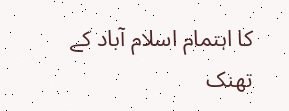کا اہتمام اسلام آباد کے تھنک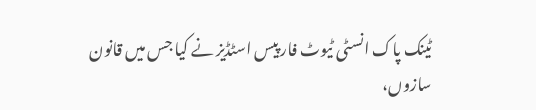ٹینک پاک انسٹی ٹیوٹ فار پیس اسٹڈیز نے کیا جس میں قانون سازوں،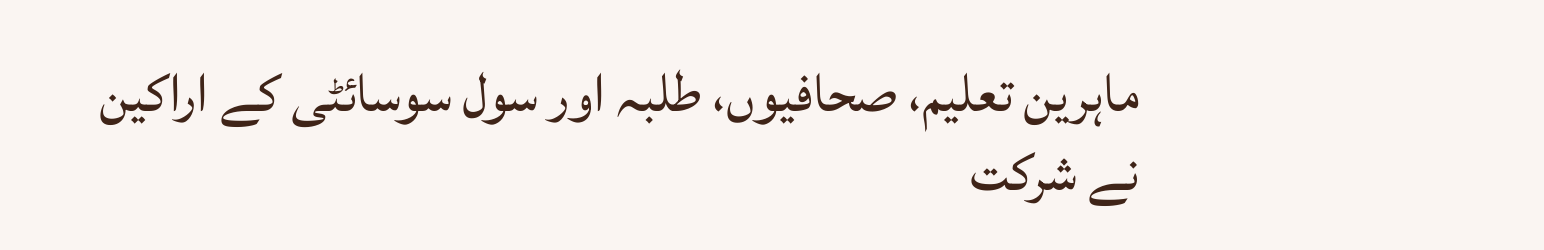ماہرین تعلیم، صحافیوں، طلبہ اور سول سوسائٹی کے اراکین نے شرکت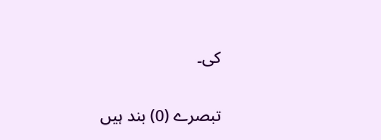کی۔

تبصرے (0) بند ہیں